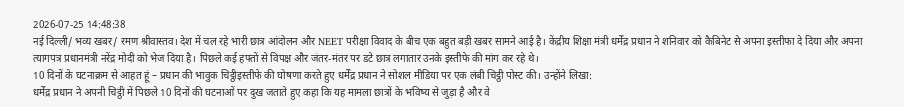2026-07-25 14:48:38
नई दिल्ली/ भव्य खबर/ रमण श्रीवास्तव। देश में चल रहे भारी छात्र आंदोलन और NEET परीक्षा विवाद के बीच एक बहुत बड़ी खबर सामने आई है। केंद्रीय शिक्षा मंत्री धर्मेंद्र प्रधान ने शनिवार को कैबिनेट से अपना इस्तीफा दे दिया और अपना त्यागपत्र प्रधानमंत्री नरेंद्र मोदी को भेज दिया है। पिछले कई हफ्तों से विपक्ष और जंतर-मंतर पर डटे छात्र लगातार उनके इस्तीफे की मांग कर रहे थे।
10 दिनों के घटनाक्रम से आहत हूं – प्रधान की भावुक चिट्ठीइस्तीफे की घोषणा करते हुए धर्मेंद्र प्रधान ने सोशल मीडिया पर एक लंबी चिट्ठी पोस्ट की। उन्होंने लिखा:
धर्मेंद्र प्रधान ने अपनी चिट्ठी में पिछले 10 दिनों की घटनाओं पर दुख जताते हुए कहा कि यह मामला छात्रों के भविष्य से जुड़ा है और वे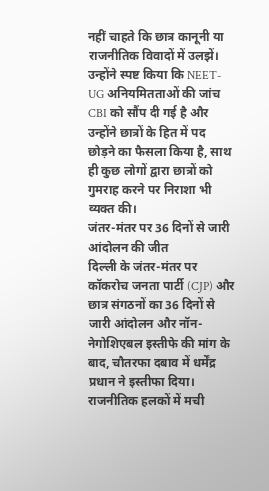नहीं चाहते कि छात्र कानूनी या राजनीतिक विवादों में उलझें। उन्होंने स्पष्ट किया कि NEET-UG अनियमितताओं की जांच CBI को सौंप दी गई है और उन्होंने छात्रों के हित में पद छोड़ने का फैसला किया है, साथ ही कुछ लोगों द्वारा छात्रों को गुमराह करने पर निराशा भी व्यक्त की।
जंतर-मंतर पर 36 दिनों से जारी आंदोलन की जीत
दिल्ली के जंतर-मंतर पर कॉकरोच जनता पार्टी (CJP) और छात्र संगठनों का 36 दिनों से जारी आंदोलन और नॉन-नेगोशिएबल इस्तीफे की मांग के बाद, चौतरफा दबाव में धर्मेंद्र प्रधान ने इस्तीफा दिया।
राजनीतिक हलकों में मची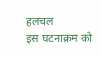हलचल
इस घटनाक्रम को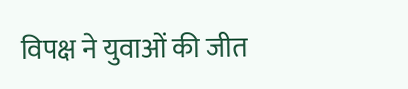विपक्ष ने युवाओं की जीत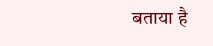बताया है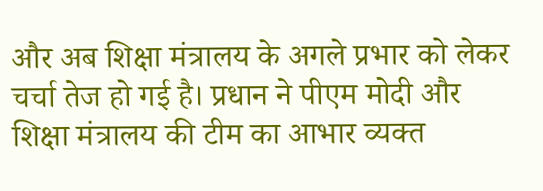और अब शिक्षा मंत्रालय के अगले प्रभार को लेकर चर्चा तेज हो गई है। प्रधान ने पीएम मोदी और शिक्षा मंत्रालय की टीम का आभार व्यक्त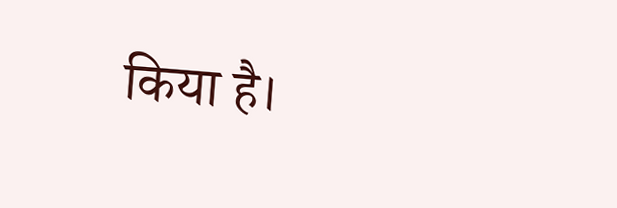किया है।